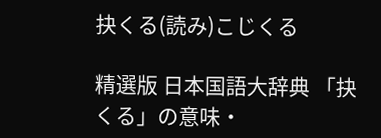抉くる(読み)こじくる

精選版 日本国語大辞典 「抉くる」の意味・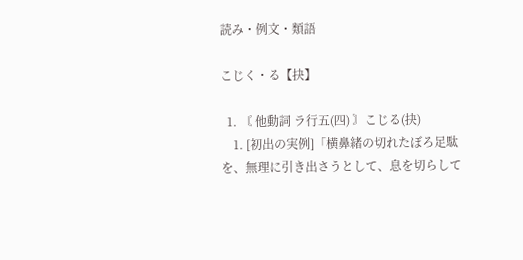読み・例文・類語

こじく・る【抉】

  1. 〘 他動詞 ラ行五(四) 〙こじる(抉)
    1. [初出の実例]「横鼻緒の切れたぼろ足駄を、無理に引き出さうとして、息を切らして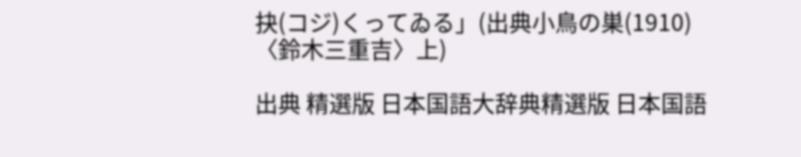抉(コジ)くってゐる」(出典小鳥の巣(1910)〈鈴木三重吉〉上)

出典 精選版 日本国語大辞典精選版 日本国語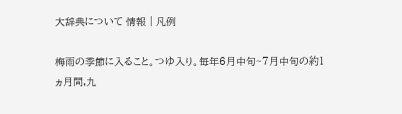大辞典について 情報 | 凡例

梅雨の季節に入ること。つゆ入り。毎年6月中旬~7月中旬の約1ヵ月間,九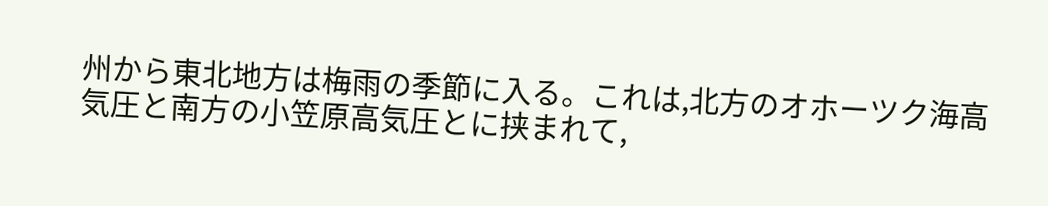州から東北地方は梅雨の季節に入る。これは,北方のオホーツク海高気圧と南方の小笠原高気圧とに挟まれて,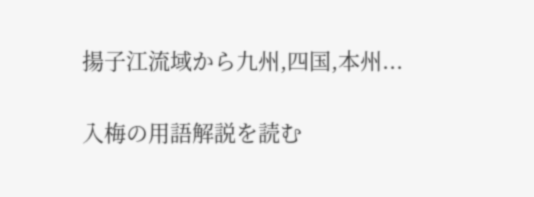揚子江流域から九州,四国,本州...

入梅の用語解説を読む